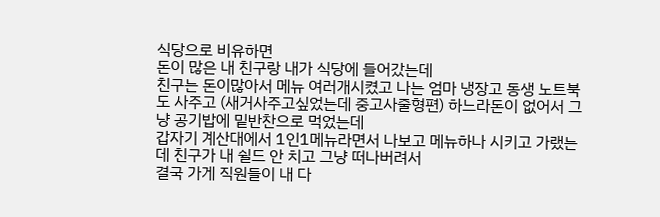식당으로 비유하면
돈이 많은 내 친구랑 내가 식당에 들어갔는데
친구는 돈이많아서 메뉴 여러개시켰고 나는 엄마 냉장고 동생 노트북도 사주고 (새거사주고싶었는데 중고사줄형편) 하느라돈이 없어서 그냥 공기밥에 밑반찬으로 먹었는데
갑자기 계산대에서 1인1메뉴라면서 나보고 메뉴하나 시키고 가랬는데 친구가 내 쉴드 안 치고 그냥 떠나버려서
결국 가게 직원들이 내 다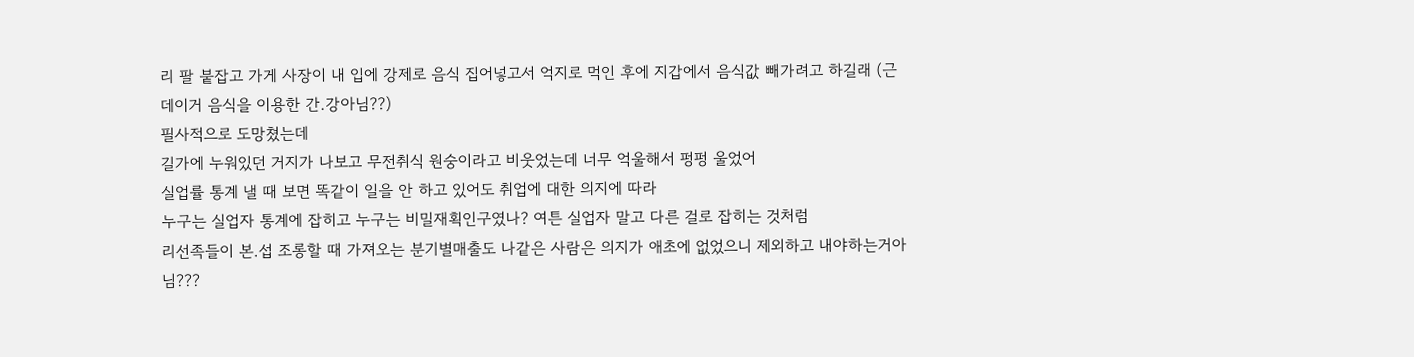리 팔 붙잡고 가게 사장이 내 입에 강제로 음식 집어넣고서 억지로 먹인 후에 지갑에서 음식값 빼가려고 하길래 (근데이거 음식을 이용한 간.강아님??)
필사적으로 도망쳤는데
길가에 누워있던 거지가 나보고 무전취식 원숭이라고 비웃었는데 너무 억울해서 펑펑 울었어
실업률 통계 낼 때 보면 똑같이 일을 안 하고 있어도 취업에 대한 의지에 따라
누구는 실업자 통계에 잡히고 누구는 비밀재획인구였나? 여튼 실업자 말고 다른 걸로 잡히는 것처럼
리선족들이 본.섭 조롱할 때 가져오는 분기별매출도 나같은 사람은 의지가 애초에 없었으니 제외하고 내야하는거아님???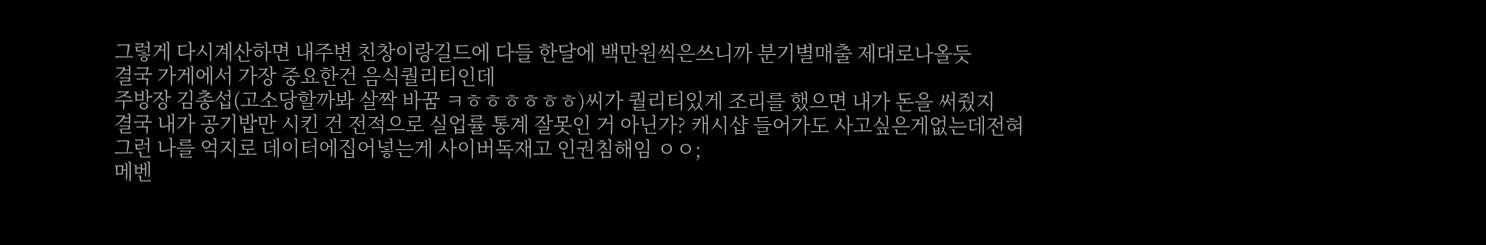그렇게 다시계산하면 내주변 친창이랑길드에 다들 한달에 백만원씩은쓰니까 분기별매출 제대로나올듯
결국 가게에서 가장 중요한건 음식퀄리티인데
주방장 김총섭(고소당할까봐 살짝 바꿈 ㅋㅎㅎㅎㅎㅎㅎ)씨가 퀄리티있게 조리를 했으면 내가 돈을 써줬지
결국 내가 공기밥만 시킨 건 전적으로 실업률 통계 잘못인 거 아닌가? 캐시샵 들어가도 사고싶은게없는데전혀
그런 나를 억지로 데이터에집어넣는게 사이버독재고 인권침해임 ㅇㅇ;
메벤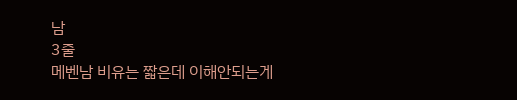남
3줄
메벤남 비유는 짧은데 이해안되는게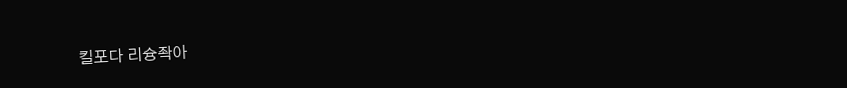킬포다 리슝좍아